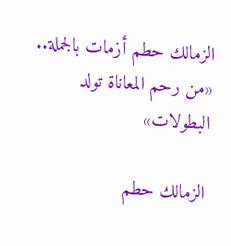الزمالك حطم أزمات بالجملة.. «من رحم المعاناة تولد البطولات»

الزمالك حطم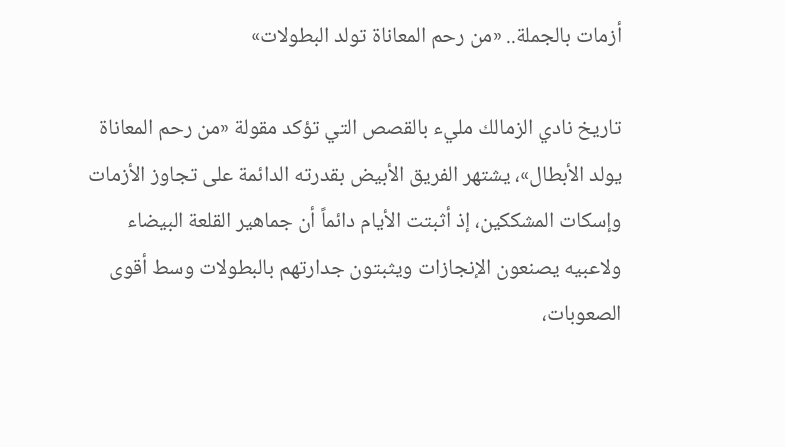أزمات بالجملة.. «من رحم المعاناة تولد البطولات»

تاريخ نادي الزمالك مليء بالقصص التي تؤكد مقولة «من رحم المعاناة يولد الأبطال»، يشتهر الفريق الأبيض بقدرته الدائمة على تجاوز الأزمات وإسكات المشككين، إذ أثبتت الأيام دائماً أن جماهير القلعة البيضاء ولاعبيه يصنعون الإنجازات ويثبتون جدارتهم بالبطولات وسط أقوى الصعوبات،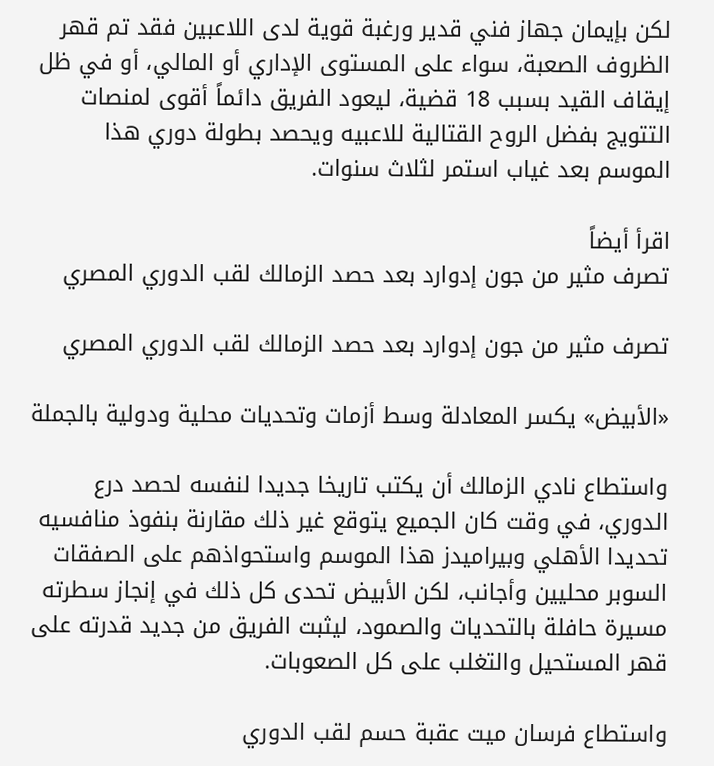لكن بإيمان جهاز فني قدير ورغبة قوية لدى اللاعبين فقد تم قهر الظروف الصعبة، سواء على المستوى الإداري أو المالي، أو في ظل إيقاف القيد بسبب 18 قضية، ليعود الفريق دائماً أقوى لمنصات التتويج بفضل الروح القتالية للاعبيه ويحصد بطولة دوري هذا الموسم بعد غياب استمر لثلاث سنوات.

اقرأ أيضاً
تصرف مثير من جون إدوارد بعد حصد الزمالك لقب الدوري المصري

تصرف مثير من جون إدوارد بعد حصد الزمالك لقب الدوري المصري

«الأبيض» يكسر المعادلة وسط أزمات وتحديات محلية ودولية بالجملة

واستطاع نادي الزمالك أن يكتب تاريخا جديدا لنفسه لحصد درع الدوري، في وقت كان الجميع يتوقع غير ذلك مقارنة بنفوذ منافسيه تحديدا الأهلي وبيراميدز هذا الموسم واستحواذهم على الصفقات السوبر محليين وأجانب، لكن الأبيض تحدى كل ذلك في إنجاز سطرته مسيرة حافلة بالتحديات والصمود، ليثبت الفريق من جديد قدرته على قهر المستحيل والتغلب على كل الصعوبات.

واستطاع فرسان ميت عقبة حسم لقب الدوري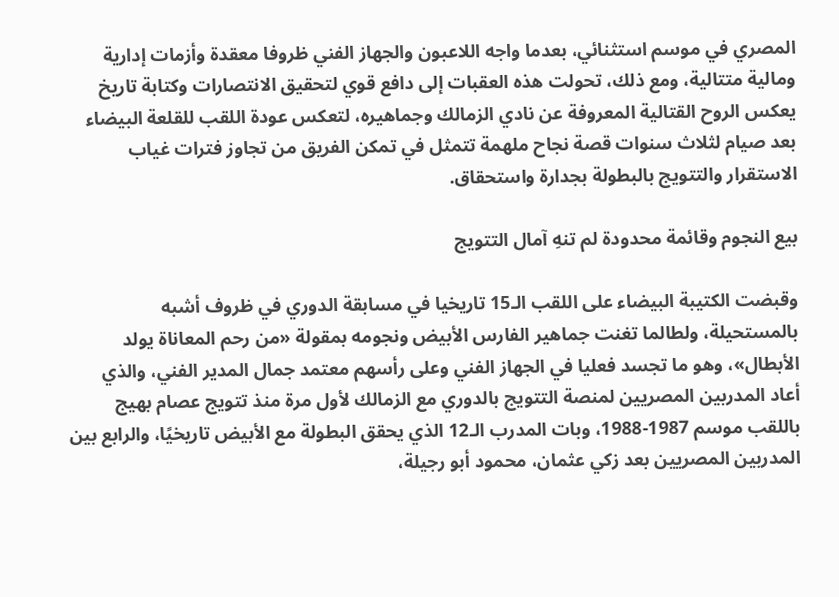المصري في موسم استثنائي، بعدما واجه اللاعبون والجهاز الفني ظروفا معقدة وأزمات إدارية ومالية متتالية، ومع ذلك، تحولت هذه العقبات إلى دافع قوي لتحقيق الانتصارات وكتابة تاريخ يعكس الروح القتالية المعروفة عن نادي الزمالك وجماهيره، لتعكس عودة اللقب للقلعة البيضاء بعد صيام لثلاث سنوات قصة نجاح ملهمة تتمثل في تمكن الفريق من تجاوز فترات غياب الاستقرار والتتويج بالبطولة بجدارة واستحقاق.

بيع النجوم وقائمة محدودة لم تنهِ آمال التتويج

وقبضت الكتيبة البيضاء على اللقب الـ15 تاريخيا في مسابقة الدوري في ظروف أشبه بالمستحيلة، ولطالما تغنت جماهير الفارس الأبيض ونجومه بمقولة «من رحم المعاناة يولد الأبطال»، وهو ما تجسد فعليا في الجهاز الفني وعلى رأسهم معتمد جمال المدير الفني، والذي أعاد المدربين المصريين لمنصة التتويج بالدوري مع الزمالك لأول مرة منذ تتويج عصام بهيج باللقب موسم 1987-1988، وبات المدرب الـ12 الذي يحقق البطولة مع الأبيض تاريخيًا، والرابع بين المدربين المصريين بعد زكي عثمان، محمود أبو رجيلة،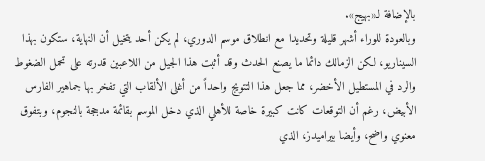بالإضافة لـ«بهيج».
وبالعودة للوراء أشهر قليلة وتحديدا مع انطلاق موسم الدوري، لم يكن أحد يتخيل أن النهاية، ستكون بهذا السيناريو، لكن الزمالك دائما ما يصنع الحدث وقد أثبت هذا الجيل من اللاعبين قدرته على تحمل الضغوط والرد في المستطيل الأخضر، مما جعل هذا التتويج واحداً من أغلى الألقاب التي تفخر بها جماهير الفارس الأبيض، رغم أن التوقعات كانت كبيرة خاصة للأهلي الذي دخل الموسم بقائمة مدججة بالنجوم، وبتفوق معنوي واضح، وأيضا بيراميدز، الذي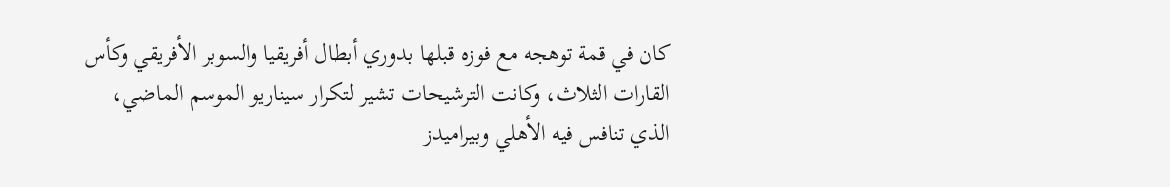كان في قمة توهجه مع فوزه قبلها بدوري أبطال أفريقيا والسوبر الأفريقي وكأس القارات الثلاث، وكانت الترشيحات تشير لتكرار سيناريو الموسم الماضي، الذي تنافس فيه الأهلي وبيراميدز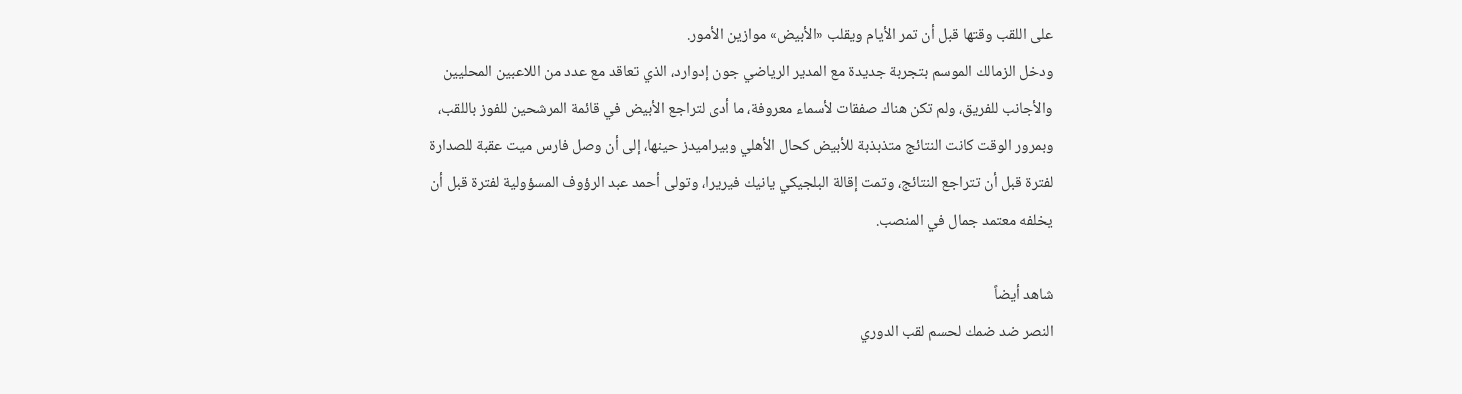على اللقب وقتها قبل أن تمر الأيام ويقلب «الأبيض» موازين الأمور.
ودخل الزمالك الموسم بتجربة جديدة مع المدير الرياضي جون إدوارد، الذي تعاقد مع عدد من اللاعبين المحليين والأجانب للفريق، ولم تكن هناك صفقات لأسماء معروفة، ما أدى لتراجع الأبيض في قائمة المرشحين للفوز باللقب، وبمرور الوقت كانت النتائج متذبذبة للأبيض كحال الأهلي وبيراميدز حينها، إلى أن وصل فارس ميت عقبة للصدارة لفترة قبل أن تتراجع النتائج، وتمت إقالة البلجيكي يانيك فيريرا، وتولى أحمد عبد الرؤوف المسؤولية لفترة قبل أن يخلفه معتمد جمال في المنصب.

شاهد أيضاً
النصر ضد ضمك لحسم لقب الدوري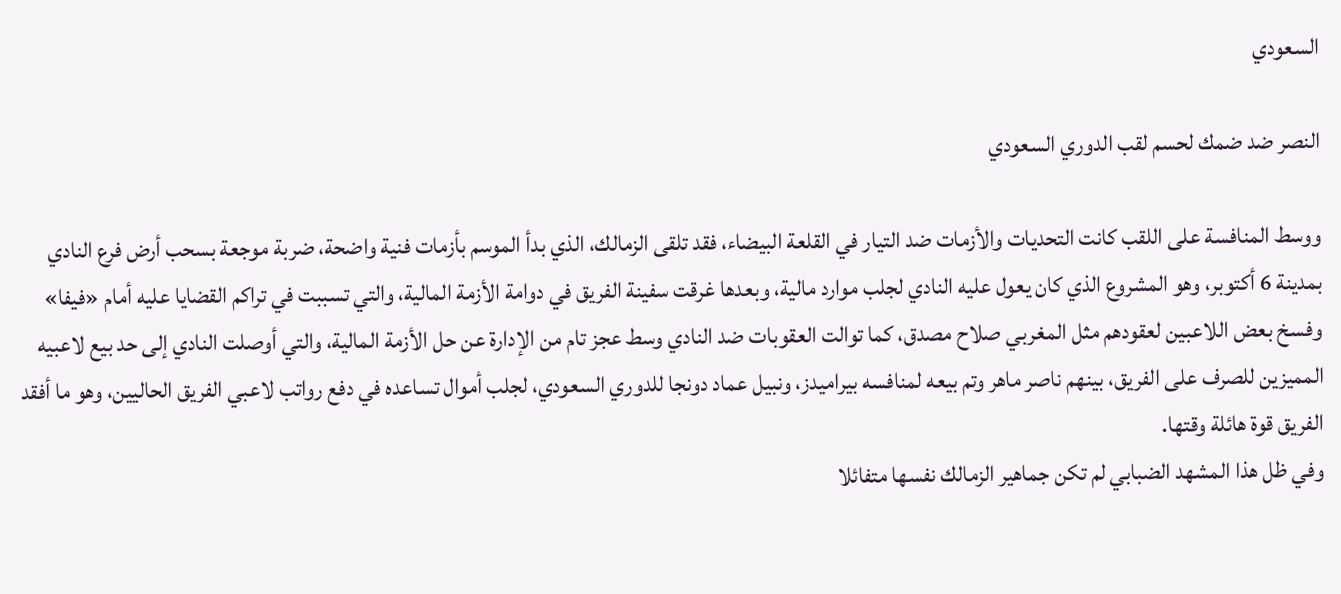السعودي

النصر ضد ضمك لحسم لقب الدوري السعودي

ووسط المنافسة على اللقب كانت التحديات والأزمات ضد التيار في القلعة البيضاء، فقد تلقى الزمالك، الذي بدأ الموسم بأزمات فنية واضحة، ضربة موجعة بسحب أرض فرع النادي بمدينة 6 أكتوبر، وهو المشروع الذي كان يعول عليه النادي لجلب موارد مالية، وبعدها غرقت سفينة الفريق في دوامة الأزمة المالية، والتي تسببت في تراكم القضايا عليه أمام «فيفا» وفسخ بعض اللاعبين لعقودهم مثل المغربي صلاح مصدق، كما توالت العقوبات ضد النادي وسط عجز تام من الإدارة عن حل الأزمة المالية، والتي أوصلت النادي إلى حد بيع لاعبيه المميزين للصرف على الفريق، بينهم ناصر ماهر وتم بيعه لمنافسه بيراميدز، ونبيل عماد دونجا للدوري السعودي، لجلب أموال تساعده في دفع رواتب لاعبي الفريق الحاليين، وهو ما أفقد الفريق قوة هائلة وقتها.
وفي ظل هذا المشهد الضبابي لم تكن جماهير الزمالك نفسها متفائلا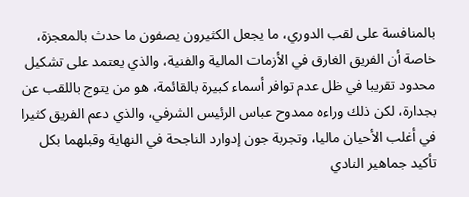بالمنافسة على لقب الدوري، ما يجعل الكثيرون يصفون ما حدث بالمعجزة، خاصة أن الفريق الغارق في الأزمات المالية والفنية، والذي يعتمد على تشكيل محدود تقريبا في ظل عدم توافر أسماء كبيرة بالقائمة، هو من يتوج باللقب عن بجدارة، لكن ذلك وراءه ممدوح عباس الرئيس الشرفي، والذي دعم الفريق كثيرا في أغلب الأحيان ماليا، وتجربة جون إدوارد الناجحة في النهاية وقبلهما بكل تأكيد جماهير النادي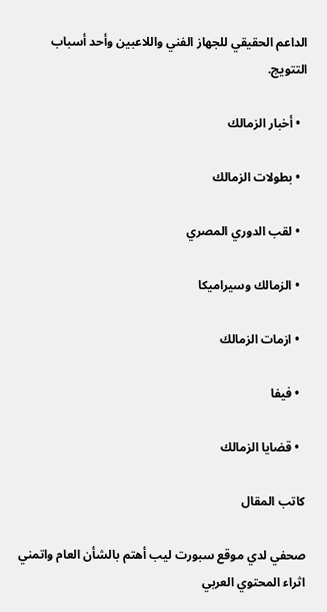الداعم الحقيقي للجهاز الفني واللاعبين وأحد أسباب التتويج.

  • أخبار الزمالك

  • بطولات الزمالك

  • لقب الدوري المصري

  • الزمالك وسيراميكا

  • ازمات الزمالك

  • فيفا

  • قضايا الزمالك

كاتب المقال

صحفي لدي موقع سبورت ليب أهتم بالشأن العام واتمني اثراء المحتوي العربي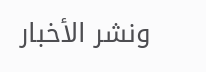ونشر الأخبار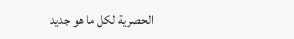الحصرية لكل ما هو جديد